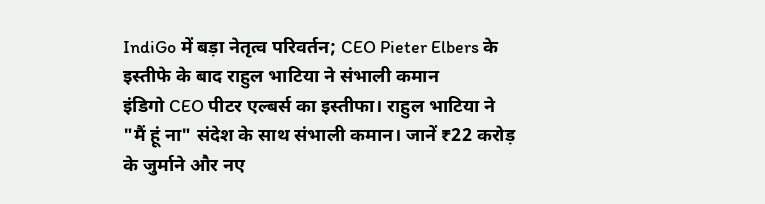IndiGo में बड़ा नेतृत्व परिवर्तन; CEO Pieter Elbers के इस्तीफे के बाद राहुल भाटिया ने संभाली कमान
इंडिगो CEO पीटर एल्बर्स का इस्तीफा। राहुल भाटिया ने "मैं हूं ना" संदेश के साथ संभाली कमान। जानें ₹22 करोड़ के जुर्माने और नए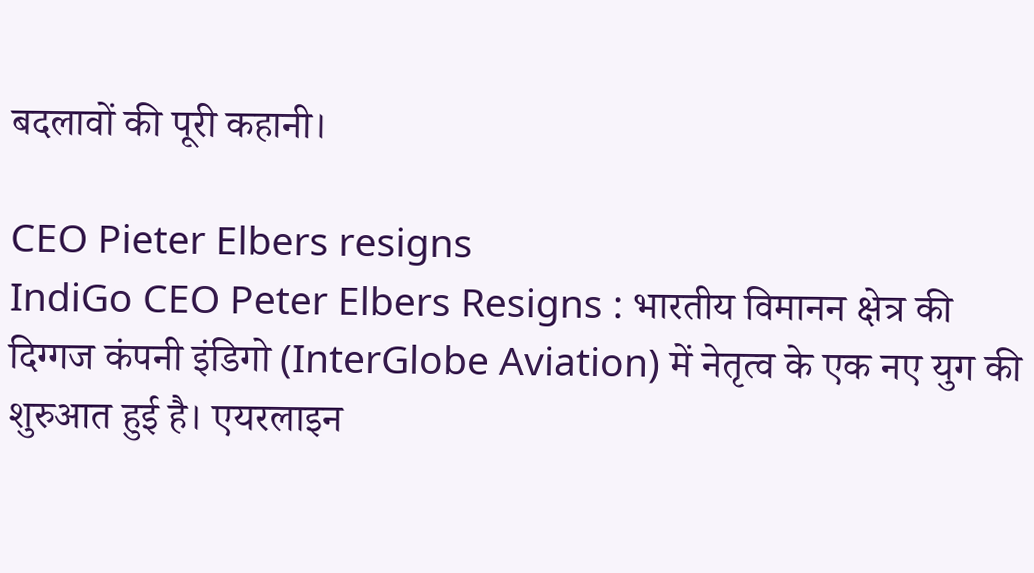बदलावों की पूरी कहानी।

CEO Pieter Elbers resigns
IndiGo CEO Peter Elbers Resigns : भारतीय विमानन क्षेत्र की दिग्गज कंपनी इंडिगो (InterGlobe Aviation) में नेतृत्व के एक नए युग की शुरुआत हुई है। एयरलाइन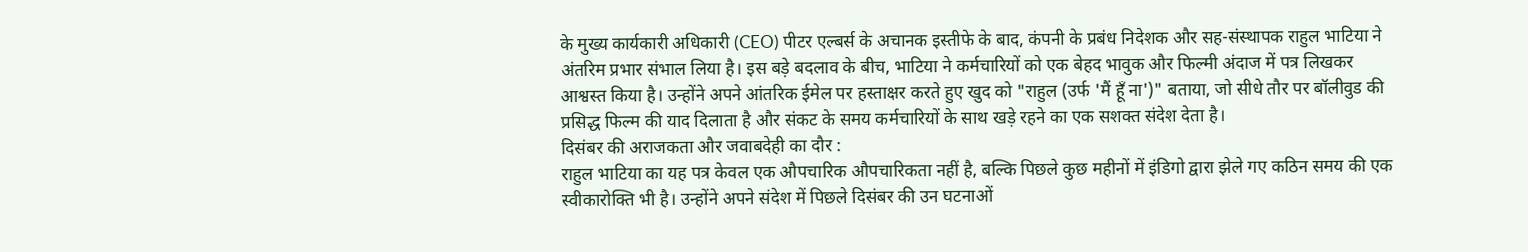के मुख्य कार्यकारी अधिकारी (CEO) पीटर एल्बर्स के अचानक इस्तीफे के बाद, कंपनी के प्रबंध निदेशक और सह-संस्थापक राहुल भाटिया ने अंतरिम प्रभार संभाल लिया है। इस बड़े बदलाव के बीच, भाटिया ने कर्मचारियों को एक बेहद भावुक और फिल्मी अंदाज में पत्र लिखकर आश्वस्त किया है। उन्होंने अपने आंतरिक ईमेल पर हस्ताक्षर करते हुए खुद को "राहुल (उर्फ 'मैं हूँ ना')" बताया, जो सीधे तौर पर बॉलीवुड की प्रसिद्ध फिल्म की याद दिलाता है और संकट के समय कर्मचारियों के साथ खड़े रहने का एक सशक्त संदेश देता है।
दिसंबर की अराजकता और जवाबदेही का दौर :
राहुल भाटिया का यह पत्र केवल एक औपचारिक औपचारिकता नहीं है, बल्कि पिछले कुछ महीनों में इंडिगो द्वारा झेले गए कठिन समय की एक स्वीकारोक्ति भी है। उन्होंने अपने संदेश में पिछले दिसंबर की उन घटनाओं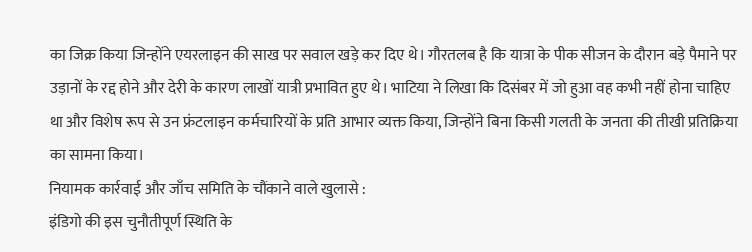का जिक्र किया जिन्होंने एयरलाइन की साख पर सवाल खड़े कर दिए थे। गौरतलब है कि यात्रा के पीक सीजन के दौरान बड़े पैमाने पर उड़ानों के रद्द होने और देरी के कारण लाखों यात्री प्रभावित हुए थे। भाटिया ने लिखा कि दिसंबर में जो हुआ वह कभी नहीं होना चाहिए था और विशेष रूप से उन फ्रंटलाइन कर्मचारियों के प्रति आभार व्यक्त किया, जिन्होंने बिना किसी गलती के जनता की तीखी प्रतिक्रिया का सामना किया।
नियामक कार्रवाई और जाँच समिति के चौंकाने वाले खुलासे :
इंडिगो की इस चुनौतीपूर्ण स्थिति के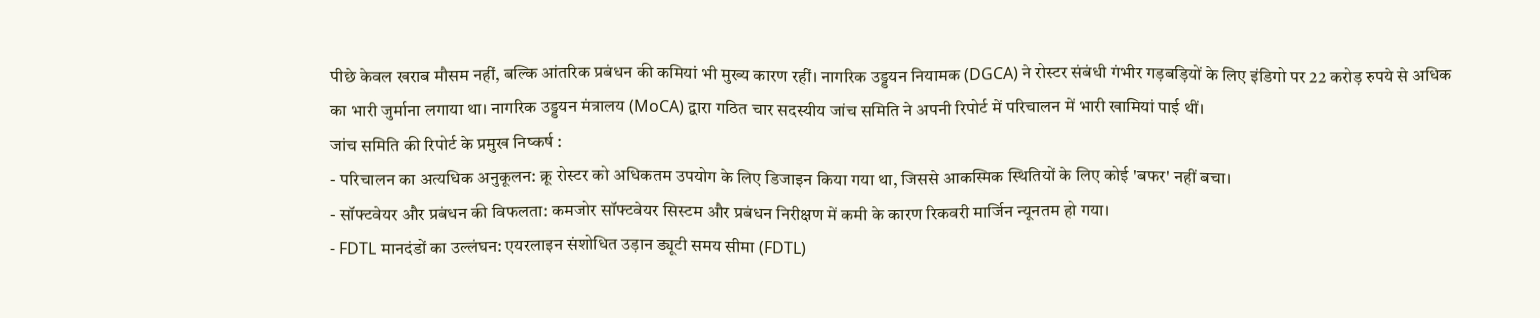पीछे केवल खराब मौसम नहीं, बल्कि आंतरिक प्रबंधन की कमियां भी मुख्य कारण रहीं। नागरिक उड्डयन नियामक (DGCA) ने रोस्टर संबंधी गंभीर गड़बड़ियों के लिए इंडिगो पर 22 करोड़ रुपये से अधिक का भारी जुर्माना लगाया था। नागरिक उड्डयन मंत्रालय (MoCA) द्वारा गठित चार सदस्यीय जांच समिति ने अपनी रिपोर्ट में परिचालन में भारी खामियां पाई थीं।
जांच समिति की रिपोर्ट के प्रमुख निष्कर्ष :
- परिचालन का अत्यधिक अनुकूलन: क्रू रोस्टर को अधिकतम उपयोग के लिए डिजाइन किया गया था, जिससे आकस्मिक स्थितियों के लिए कोई 'बफर' नहीं बचा।
- सॉफ्टवेयर और प्रबंधन की विफलता: कमजोर सॉफ्टवेयर सिस्टम और प्रबंधन निरीक्षण में कमी के कारण रिकवरी मार्जिन न्यूनतम हो गया।
- FDTL मानदंडों का उल्लंघन: एयरलाइन संशोधित उड़ान ड्यूटी समय सीमा (FDTL)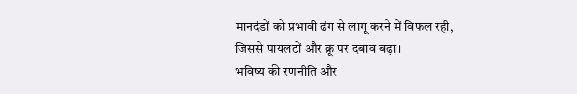मानदंडों को प्रभावी ढंग से लागू करने में विफल रही, जिससे पायलटों और क्रू पर दबाव बढ़ा।
भविष्य की रणनीति और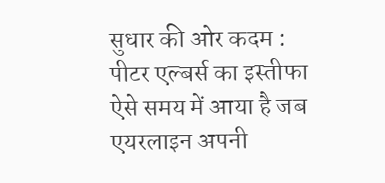सुधार की ओर कदम :
पीटर एल्बर्स का इस्तीफा ऐसे समय में आया है जब एयरलाइन अपनी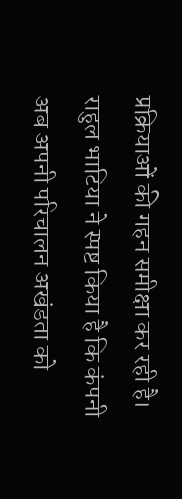प्रक्रियाओं की गहन समीक्षा कर रही है। राहुल भाटिया ने स्पष्ट किया है कि कंपनी अब अपनी परिचालन अखंडता को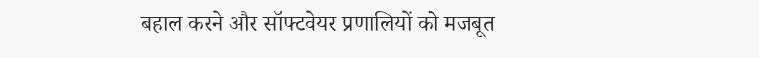बहाल करने और सॉफ्टवेयर प्रणालियों को मजबूत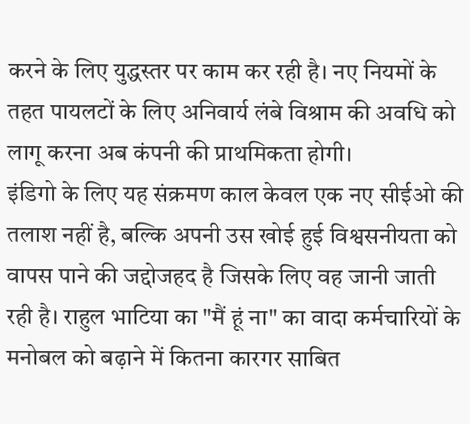करने के लिए युद्धस्तर पर काम कर रही है। नए नियमों के तहत पायलटों के लिए अनिवार्य लंबे विश्राम की अवधि को लागू करना अब कंपनी की प्राथमिकता होगी।
इंडिगो के लिए यह संक्रमण काल केवल एक नए सीईओ की तलाश नहीं है, बल्कि अपनी उस खोई हुई विश्वसनीयता को वापस पाने की जद्दोजहद है जिसके लिए वह जानी जाती रही है। राहुल भाटिया का "मैं हूं ना" का वादा कर्मचारियों के मनोबल को बढ़ाने में कितना कारगर साबित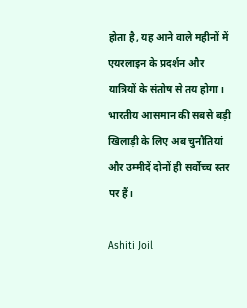होता है, यह आने वाले महीनों में एयरलाइन के प्रदर्शन और यात्रियों के संतोष से तय होगा। भारतीय आसमान की सबसे बड़ी खिलाड़ी के लिए अब चुनौतियां और उम्मीदें दोनों ही सर्वोच्च स्तर पर हैं।

Ashiti Joil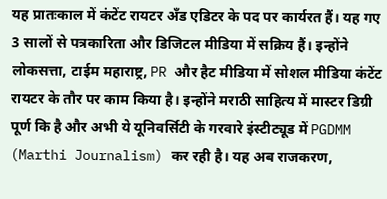यह प्रातःकाल में कंटेंट रायटर अँड एडिटर के पद पर कार्यरत हैं। यह गए 3 सालों से पत्रकारिता और डिजिटल मीडिया में सक्रिय हैं। इन्होंने लोकसत्ता, टाईम महाराष्ट्र, PR और हैट मीडिया में सोशल मीडिया कंटेंट रायटर के तौर पर काम किया है। इन्होंने मराठी साहित्य में मास्टर डिग्री पूर्ण कि है और अभी ये यूनिवर्सिटी के गरवारे इंस्टीट्यूड में PGDMM (Marthi Journalism) कर रही है। यह अब राजकरण,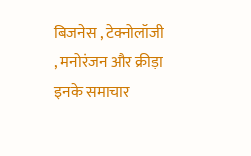बिजनेस , टेक्नोलॉजी , मनोरंजन और क्रीड़ा इनके समाचार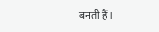बनती हैं।